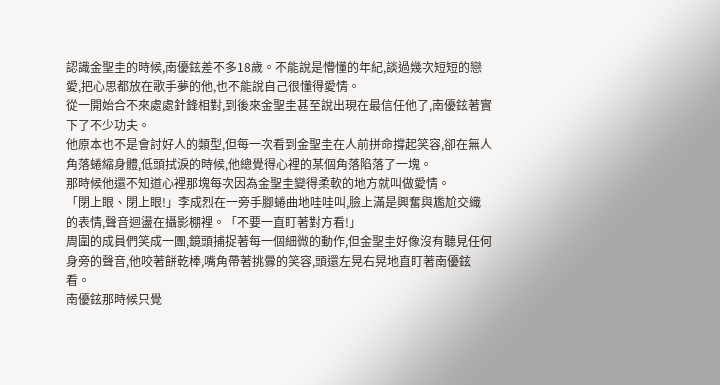認識金聖圭的時候,南優鉉差不多18歲。不能說是懵懂的年紀,談過幾次短短的戀愛,把心思都放在歌手夢的他,也不能說自己很懂得愛情。
從一開始合不來處處針鋒相對,到後來金聖圭甚至說出現在最信任他了,南優鉉著實下了不少功夫。
他原本也不是會討好人的類型,但每一次看到金聖圭在人前拼命撐起笑容,卻在無人角落蜷縮身體,低頭拭淚的時候,他總覺得心裡的某個角落陷落了一塊。
那時候他還不知道心裡那塊每次因為金聖圭變得柔軟的地方就叫做愛情。
「閉上眼、閉上眼!」李成烈在一旁手腳蜷曲地哇哇叫,臉上滿是興奮與尷尬交織的表情,聲音迴盪在攝影棚裡。「不要一直盯著對方看!」
周圍的成員們笑成一團,鏡頭捕捉著每一個細微的動作,但金聖圭好像沒有聽見任何身旁的聲音,他咬著餅乾棒,嘴角帶著挑釁的笑容,頭還左晃右晃地直盯著南優鉉看。
南優鉉那時候只覺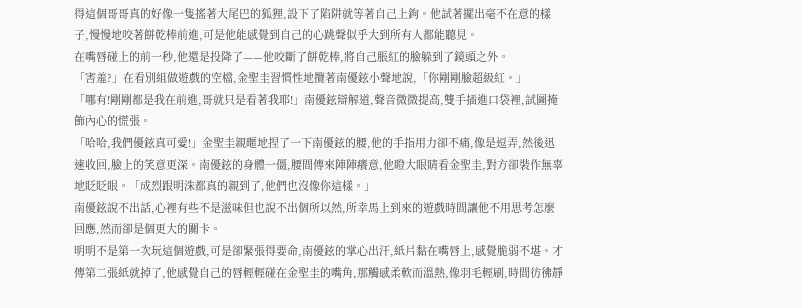得這個哥哥真的好像一隻搖著大尾巴的狐狸,設下了陷阱就等著自己上鉤。他試著擺出毫不在意的樣子,慢慢地咬著餅乾棒前進,可是他能感覺到自己的心跳聲似乎大到所有人都能聽見。
在嘴唇碰上的前一秒,他還是投降了——他咬斷了餅乾棒,將自己脹紅的臉躲到了鏡頭之外。
「害羞?」在看別組做遊戲的空檔,金聖圭習慣性地攬著南優鉉小聲地說,「你剛剛臉超級紅。」
「哪有!剛剛都是我在前進,哥就只是看著我耶!」南優鉉辯解道,聲音微微提高,雙手插進口袋裡,試圖掩飾內心的慌張。
「哈哈,我們優鉉真可愛!」金聖圭親暱地捏了一下南優鉉的腰,他的手指用力卻不痛,像是逗弄,然後迅速收回,臉上的笑意更深。南優鉉的身體一僵,腰間傳來陣陣癢意,他瞪大眼睛看金聖圭,對方卻裝作無辜地眨眨眼。「成烈跟明洙都真的親到了,他們也沒像你這樣。」
南優鉉說不出話,心裡有些不是滋味但也說不出個所以然,所幸馬上到來的遊戲時間讓他不用思考怎麼回應,然而卻是個更大的關卡。
明明不是第一次玩這個遊戲,可是卻緊張得要命,南優鉉的掌心出汗,紙片黏在嘴唇上,感覺脆弱不堪。才傳第二張紙就掉了,他感覺自己的唇輕輕碰在金聖圭的嘴角,那觸感柔軟而溫熱,像羽毛輕刷,時間彷彿靜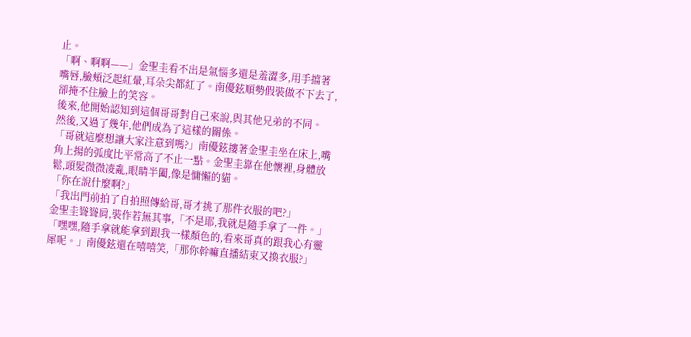止。
「啊、啊啊——」金聖圭看不出是氣惱多還是羞澀多,用手擋著嘴唇,臉頰泛起紅暈,耳朵尖都紅了。南優鉉順勢假裝做不下去了,卻掩不住臉上的笑容。
後來,他開始認知到這個哥哥對自己來說,與其他兄弟的不同。
然後,又過了幾年,他們成為了這樣的關係。
「哥就這麼想讓大家注意到嗎?」南優鉉摟著金聖圭坐在床上,嘴角上揚的弧度比平常高了不止一點。金聖圭靠在他懷裡,身體放鬆,頭髮微微凌亂,眼睛半闔,像是慵懶的貓。
「你在說什麼啊?」
「我出門前拍了自拍照傳給哥,哥才挑了那件衣服的吧?」
金聖圭聳聳肩,裝作若無其事,「不是耶,我就是隨手拿了一件。」
「嘿嘿,隨手拿就能拿到跟我一樣顏色的,看來哥真的跟我心有靈犀呢。」南優鉉還在嘻嘻笑,「那你幹嘛直播結束又換衣服?」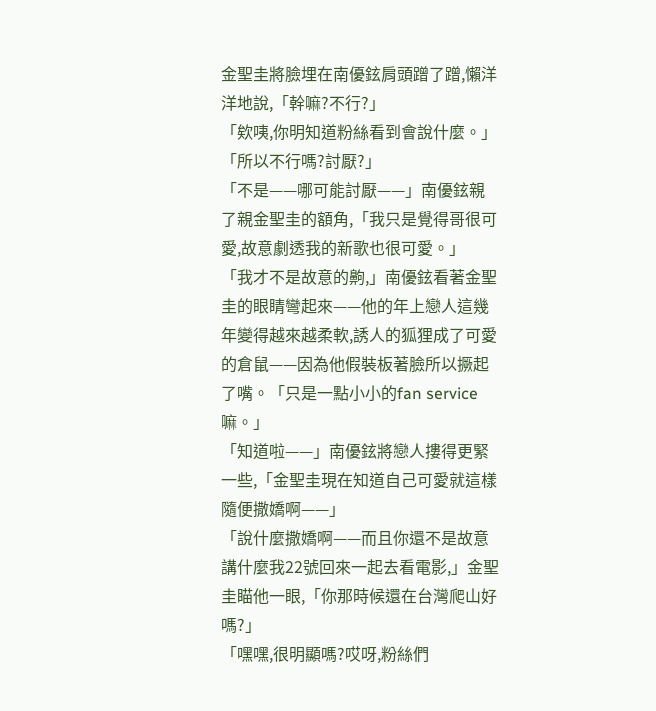金聖圭將臉埋在南優鉉肩頭蹭了蹭,懶洋洋地說,「幹嘛?不行?」
「欸咦,你明知道粉絲看到會說什麼。」
「所以不行嗎?討厭?」
「不是——哪可能討厭——」南優鉉親了親金聖圭的額角,「我只是覺得哥很可愛,故意劇透我的新歌也很可愛。」
「我才不是故意的齁,」南優鉉看著金聖圭的眼睛彎起來——他的年上戀人這幾年變得越來越柔軟,誘人的狐狸成了可愛的倉鼠——因為他假裝板著臉所以撅起了嘴。「只是一點小小的fan service嘛。」
「知道啦——」南優鉉將戀人摟得更緊一些,「金聖圭現在知道自己可愛就這樣隨便撒嬌啊——」
「說什麼撒嬌啊——而且你還不是故意講什麼我22號回來一起去看電影,」金聖圭瞄他一眼,「你那時候還在台灣爬山好嗎?」
「嘿嘿,很明顯嗎?哎呀,粉絲們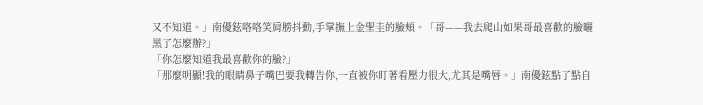又不知道。」南優鉉咯咯笑肩膀抖動,手掌撫上金聖圭的臉頰。「哥——我去爬山如果哥最喜歡的臉曬黑了怎麼辦?」
「你怎麼知道我最喜歡你的臉?」
「那麼明顯!我的眼睛鼻子嘴巴要我轉告你,一直被你盯著看壓力很大,尤其是嘴唇。」南優鉉點了點自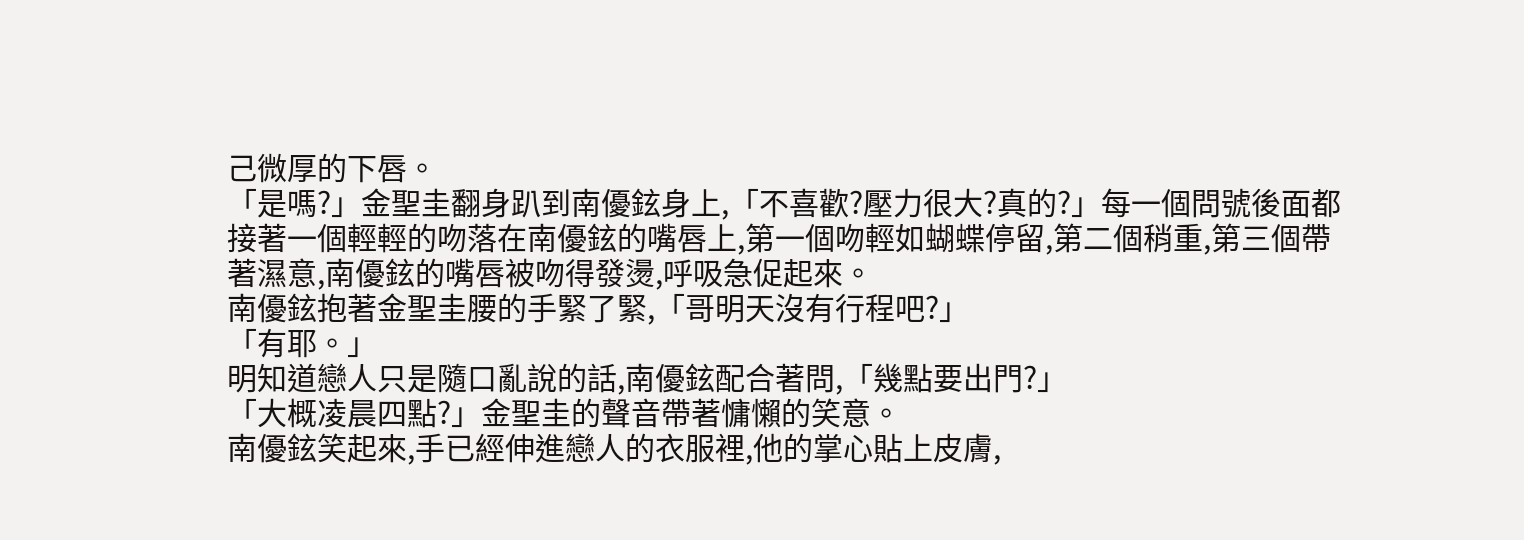己微厚的下唇。
「是嗎?」金聖圭翻身趴到南優鉉身上,「不喜歡?壓力很大?真的?」每一個問號後面都接著一個輕輕的吻落在南優鉉的嘴唇上,第一個吻輕如蝴蝶停留,第二個稍重,第三個帶著濕意,南優鉉的嘴唇被吻得發燙,呼吸急促起來。
南優鉉抱著金聖圭腰的手緊了緊,「哥明天沒有行程吧?」
「有耶。」
明知道戀人只是隨口亂說的話,南優鉉配合著問,「幾點要出門?」
「大概凌晨四點?」金聖圭的聲音帶著慵懶的笑意。
南優鉉笑起來,手已經伸進戀人的衣服裡,他的掌心貼上皮膚,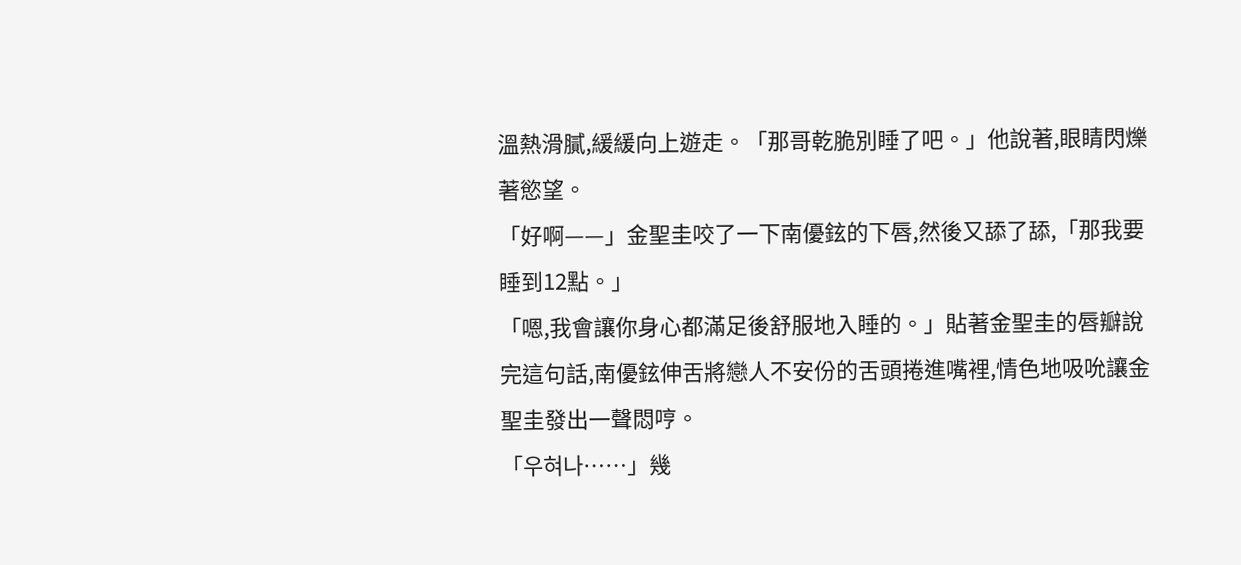溫熱滑膩,緩緩向上遊走。「那哥乾脆別睡了吧。」他說著,眼睛閃爍著慾望。
「好啊——」金聖圭咬了一下南優鉉的下唇,然後又舔了舔,「那我要睡到12點。」
「嗯,我會讓你身心都滿足後舒服地入睡的。」貼著金聖圭的唇瓣說完這句話,南優鉉伸舌將戀人不安份的舌頭捲進嘴裡,情色地吸吮讓金聖圭發出一聲悶哼。
「우혀나……」幾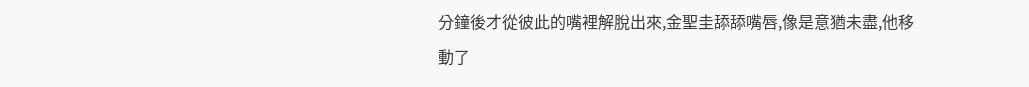分鐘後才從彼此的嘴裡解脫出來,金聖圭舔舔嘴唇,像是意猶未盡,他移動了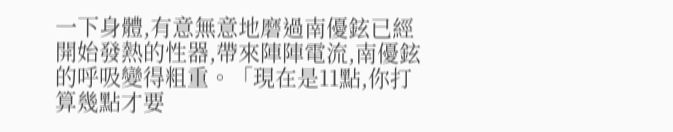一下身體,有意無意地磨過南優鉉已經開始發熱的性器,帶來陣陣電流,南優鉉的呼吸變得粗重。「現在是11點,你打算幾點才要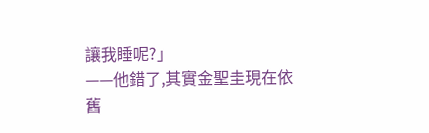讓我睡呢?」
——他錯了,其實金聖圭現在依舊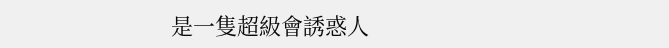是一隻超級會誘惑人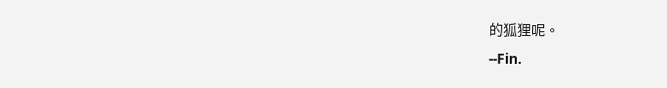的狐狸呢。
--Fin.